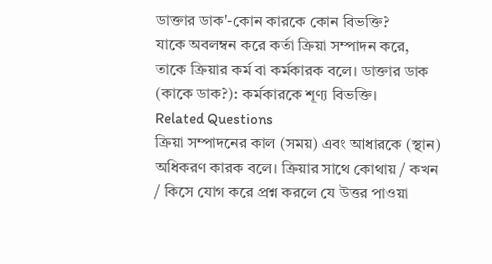ডাক্তার ডাক'-কোন কারকে কোন বিভক্তি?
যাকে অবলম্বন করে কর্তা ক্রিয়া সম্পাদন করে, তাকে ক্রিয়ার কর্ম বা কর্মকারক বলে। ডাক্তার ডাক (কাকে ডাক?): কর্মকারকে শূণ্য বিভক্তি।
Related Questions
ক্রিয়া সম্পাদনের কাল (সময়) এবং আধারকে (স্থান) অধিকরণ কারক বলে। ক্রিয়ার সাথে কোথায় / কখন / কিসে যোগ করে প্রশ্ন করলে যে উত্তর পাওয়া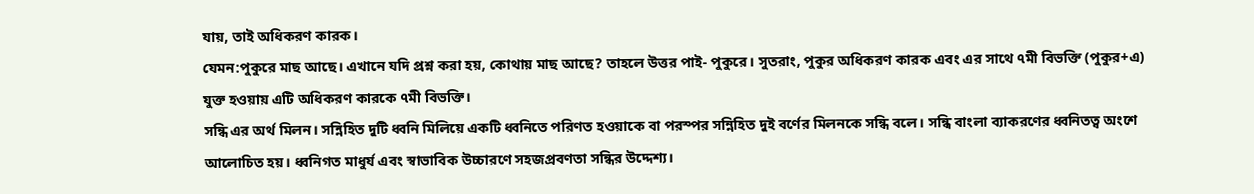যায়, তাই অধিকরণ কারক।
যেমন:পুকুরে মাছ আছে। এখানে যদি প্রশ্ন করা হয়, কোথায় মাছ আছে? তাহলে উত্তর পাই- পুকুরে। সুতরাং, পুকুর অধিকরণ কারক এবং এর সাথে ৭মী বিভক্তি (পুকুর+এ) যুক্ত হওয়ায় এটি অধিকরণ কারকে ৭মী বিভক্তি।
সন্ধি এর অর্থ মিলন। সন্নিহিত দুটি ধ্বনি মিলিয়ে একটি ধ্বনিতে পরিণত হওয়াকে বা পরস্পর সন্নিহিত দুই বর্ণের মিলনকে সন্ধি বলে। সন্ধি বাংলা ব্যাকরণের ধ্বনিতত্ব অংশে আলোচিত হয়। ধ্বনিগত মাধুর্য এবং স্বাভাবিক উচ্চারণে সহজপ্রবণতা সন্ধির উদ্দেশ্য।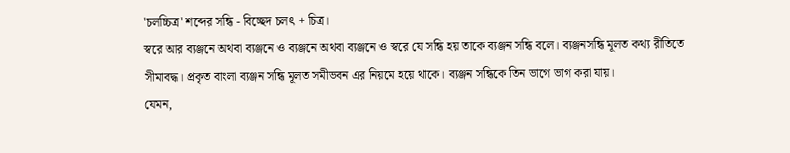'চলচ্চিত্র' শব্দের সন্ধি - বিচ্ছেদ চলৎ + চিত্র।
স্বরে আর ব্যঞ্জনে অথবা ব্যঞ্জনে ও ব্যঞ্জনে অথবা ব্যঞ্জনে ও স্বরে যে সন্ধি হয় তাকে ব্যঞ্জন সন্ধি বলে। ব্যঞ্জনসন্ধি মূলত কথ্য রীতিতে সীমাবদ্ধ। প্রকৃত বাংলা ব্যঞ্জন সন্ধি মূলত সমীভবন এর নিয়মে হয়ে থাকে। ব্যঞ্জন সন্ধিকে তিন ভাগে ভাগ করা যায়।
যেমন,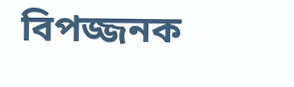বিপজ্জনক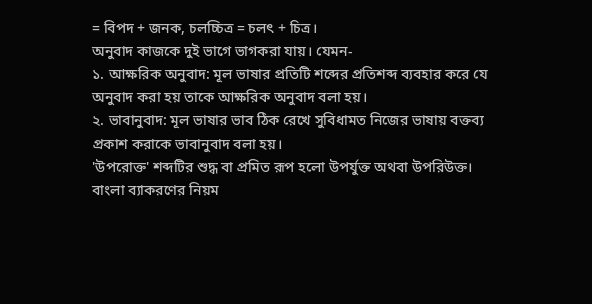= বিপদ + জনক, চলচ্চিত্র = চলৎ + চিত্র।
অনুবাদ কাজকে দুই ভাগে ভাগকরা যায়। যেমন-
১. আক্ষরিক অনুবাদ: মূল ভাষার প্রতিটি শব্দের প্রতিশব্দ ব্যবহার করে যে অনুবাদ করা হয় তাকে আক্ষরিক অনুবাদ বলা হয়।
২. ভাবানুবাদ: মূল ভাষার ভাব ঠিক রেখে সুবিধামত নিজের ভাষায় বক্তব্য প্রকাশ করাকে ভাবানুবাদ বলা হয়।
'উপরোক্ত' শব্দটির শুদ্ধ বা প্রমিত রূপ হলো উপর্যুক্ত অথবা উপরিউক্ত।
বাংলা ব্যাকরণের নিয়ম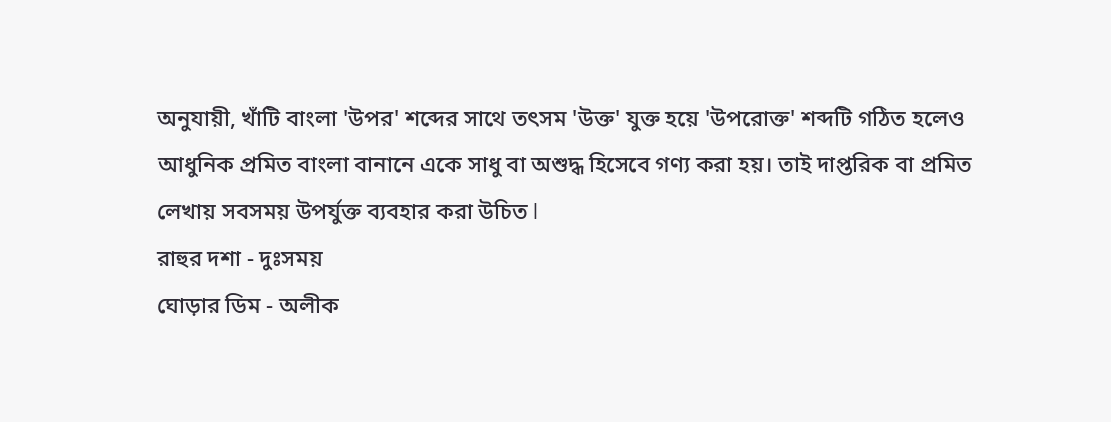অনুযায়ী, খাঁটি বাংলা 'উপর' শব্দের সাথে তৎসম 'উক্ত' যুক্ত হয়ে 'উপরোক্ত' শব্দটি গঠিত হলেও আধুনিক প্রমিত বাংলা বানানে একে সাধু বা অশুদ্ধ হিসেবে গণ্য করা হয়। তাই দাপ্তরিক বা প্রমিত লেখায় সবসময় উপর্যুক্ত ব্যবহার করা উচিত l
রাহুর দশা - দুঃসময়
ঘোড়ার ডিম - অলীক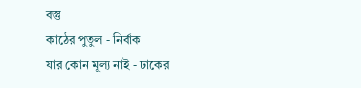বস্তু
কাঠের পুতুল - নির্বাক
যার কোন মূল্য নাই - ঢাকের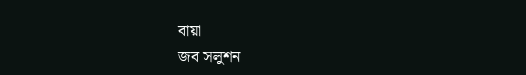বায়া
জব সলুশন